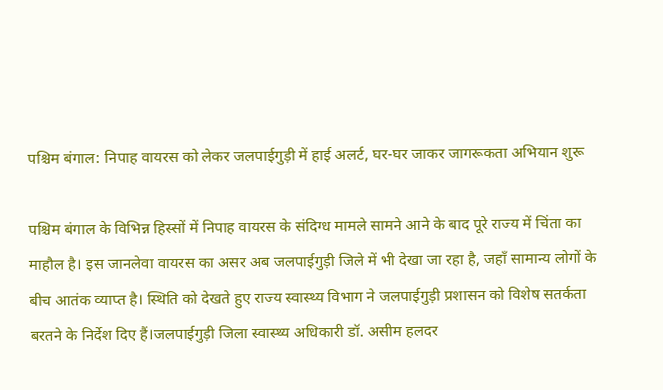पश्चिम बंगाल: निपाह वायरस को लेकर जलपाईगुड़ी में हाई अलर्ट, घर-घर जाकर जागरूकता अभियान शुरू

पश्चिम बंगाल के विभिन्न हिस्सों में निपाह वायरस के संदिग्ध मामले सामने आने के बाद पूरे राज्य में चिंता का माहौल है। इस जानलेवा वायरस का असर अब जलपाईगुड़ी जिले में भी देखा जा रहा है, जहाँ सामान्य लोगों के बीच आतंक व्याप्त है। स्थिति को देखते हुए राज्य स्वास्थ्य विभाग ने जलपाईगुड़ी प्रशासन को विशेष सतर्कता बरतने के निर्देश दिए हैं।जलपाईगुड़ी जिला स्वास्थ्य अधिकारी डॉ. असीम हलदर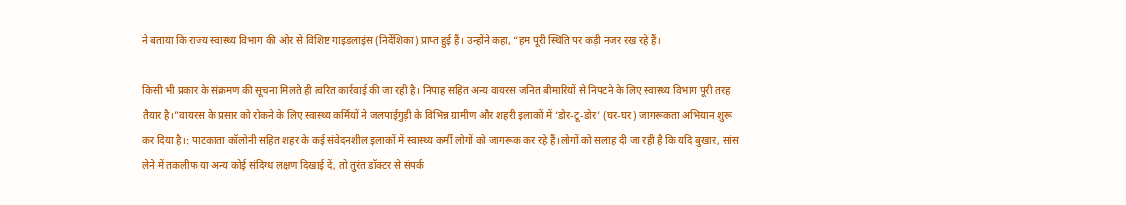ने बताया कि राज्य स्वास्थ्य विभाग की ओर से विशिष्ट गाइडलाइंस (निर्देशिका) प्राप्त हुई हैं। उन्होंने कहा, “हम पूरी स्थिति पर कड़ी नजर रख रहे हैं।

किसी भी प्रकार के संक्रमण की सूचना मिलते ही त्वरित कार्रवाई की जा रही है। निपाह सहित अन्य वायरस जनित बीमारियों से निपटने के लिए स्वास्थ्य विभाग पूरी तरह तैयार है।”वायरस के प्रसार को रोकने के लिए स्वास्थ्य कर्मियों ने जलपाईगुड़ी के विभिन्न ग्रामीण और शहरी इलाकों में ‘डोर-टू-डोर’ (घर-घर) जागरूकता अभियान शुरू कर दिया है।: पाटकाता कॉलोनी सहित शहर के कई संवेदनशील इलाकों में स्वास्थ्य कर्मी लोगों को जागरूक कर रहे हैं।लोगों को सलाह दी जा रही है कि यदि बुखार, सांस लेने में तकलीफ या अन्य कोई संदिग्ध लक्षण दिखाई दें, तो तुरंत डॉक्टर से संपर्क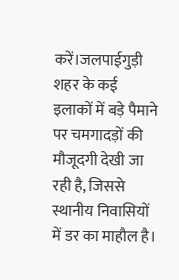करें।जलपाईगुड़ी शहर के कई इलाकों में बड़े पैमाने पर चमगादड़ों की मौजूदगी देखी जा रही है, जिससे स्थानीय निवासियों में डर का माहौल है।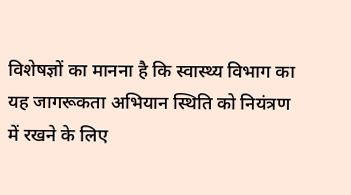विशेषज्ञों का मानना है कि स्वास्थ्य विभाग का यह जागरूकता अभियान स्थिति को नियंत्रण में रखने के लिए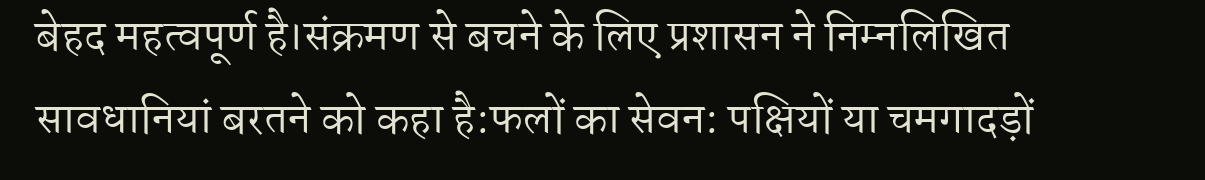बेहद महत्वपूर्ण है।संक्रमण से बचने के लिए प्रशासन ने निम्नलिखित सावधानियां बरतने को कहा है:फलों का सेवन: पक्षियों या चमगादड़ों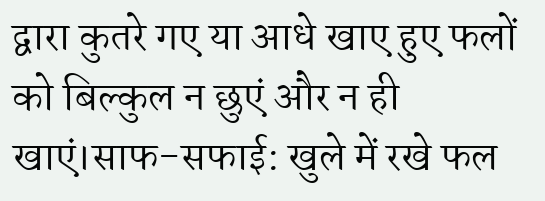द्वारा कुतरे गए या आधे खाए हुए फलों को बिल्कुल न छुएं और न ही खाएं।साफ-सफाई: खुले में रखे फल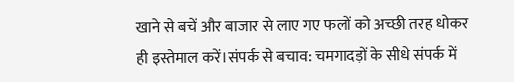खाने से बचें और बाजार से लाए गए फलों को अच्छी तरह धोकर ही इस्तेमाल करें।संपर्क से बचाव: चमगादड़ों के सीधे संपर्क में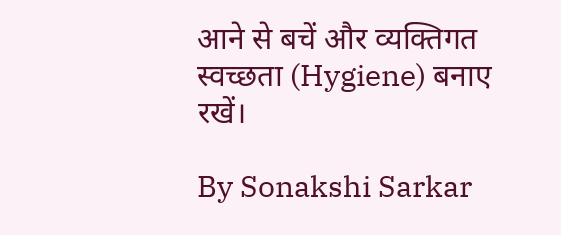आने से बचें और व्यक्तिगत स्वच्छता (Hygiene) बनाए रखें।

By Sonakshi Sarkar